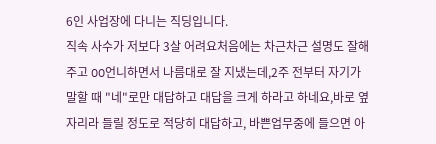6인 사업장에 다니는 직딩입니다.
직속 사수가 저보다 3살 어려요처음에는 차근차근 설명도 잘해주고 OO언니하면서 나름대로 잘 지냈는데,2주 전부터 자기가 말할 때 "네"로만 대답하고 대답을 크게 하라고 하네요,바로 옆자리라 들릴 정도로 적당히 대답하고, 바쁜업무중에 들으면 아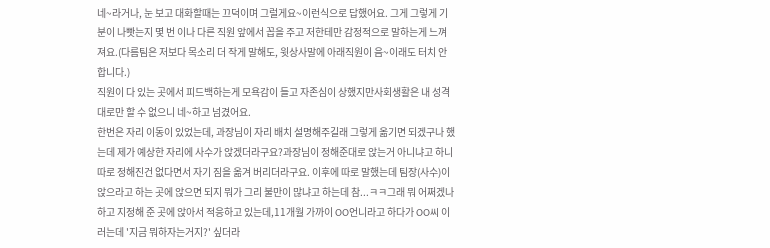네~라거나, 눈 보고 대화할때는 끄덕이며 그럴게요~이런식으로 답했어요. 그게 그렇게 기분이 나빳는지 몇 번 이나 다른 직원 앞에서 꼽을 주고 저한테만 감정적으로 말하는게 느껴져요.(다름팀은 저보다 목소리 더 작게 말해도, 윗상사말에 아래직원이 음~이래도 터치 안 합니다.)
직원이 다 있는 곳에서 피드백하는게 모욕감이 들고 자존심이 상했지만사회생활은 내 성격대로만 할 수 없으니 네~하고 넘겼어요.
한번은 자리 이동이 있었는데, 과장님이 자리 배치 설명해주길래 그렇게 옮기면 되겠구나 했는데 제가 예상한 자리에 사수가 앉겠더라구요?과장님이 정해준대로 앉는거 아니냐고 하니 따로 정해진건 없다면서 자기 짐을 옮겨 버리더라구요. 이후에 따로 말했는데 팀장(사수)이 앉으라고 하는 곳에 앉으면 되지 뭐가 그리 불만이 많냐고 하는데 참...ㅋㅋ그래 뭐 어쩌겠나 하고 지정해 준 곳에 앉아서 적응하고 있는데,11개월 가까이 OO언니라고 하다가 OO씨 이러는데 '지금 뭐하자는거지?' 싶더라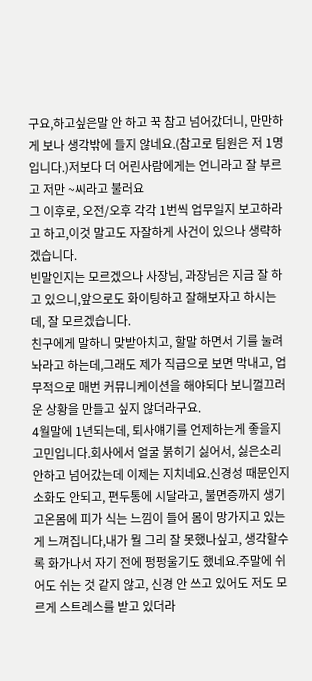구요,하고싶은말 안 하고 꾹 참고 넘어갔더니, 만만하게 보나 생각밖에 들지 않네요.(참고로 팀원은 저 1명입니다.)저보다 더 어린사람에게는 언니라고 잘 부르고 저만 ~씨라고 불러요
그 이후로, 오전/오후 각각 1번씩 업무일지 보고하라고 하고,이것 말고도 자잘하게 사건이 있으나 생략하겠습니다.
빈말인지는 모르겠으나 사장님, 과장님은 지금 잘 하고 있으니,앞으로도 화이팅하고 잘해보자고 하시는데, 잘 모르겠습니다.
친구에게 말하니 맞받아치고, 할말 하면서 기를 눌려놔라고 하는데,그래도 제가 직급으로 보면 막내고, 업무적으로 매번 커뮤니케이션을 해야되다 보니껄끄러운 상황을 만들고 싶지 않더라구요.
4월말에 1년되는데, 퇴사얘기를 언제하는게 좋을지 고민입니다.회사에서 얼굴 붉히기 싫어서, 싫은소리 안하고 넘어갔는데 이제는 지치네요.신경성 때문인지 소화도 안되고, 편두통에 시달라고, 불면증까지 생기고온몸에 피가 식는 느낌이 들어 몸이 망가지고 있는게 느껴집니다,내가 뭘 그리 잘 못했나싶고, 생각할수록 화가나서 자기 전에 펑펑울기도 했네요.주말에 쉬어도 쉬는 것 같지 않고, 신경 안 쓰고 있어도 저도 모르게 스트레스를 받고 있더라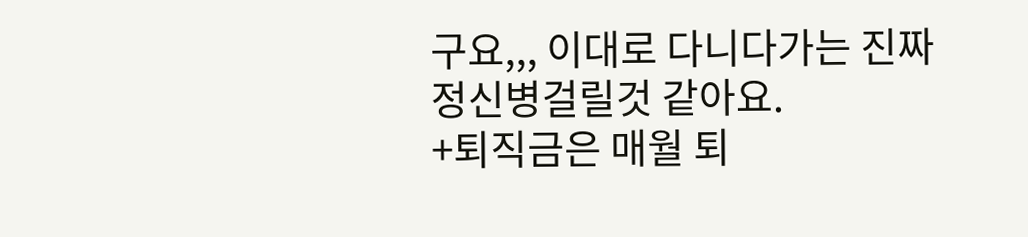구요,,, 이대로 다니다가는 진짜 정신병걸릴것 같아요.
+퇴직금은 매월 퇴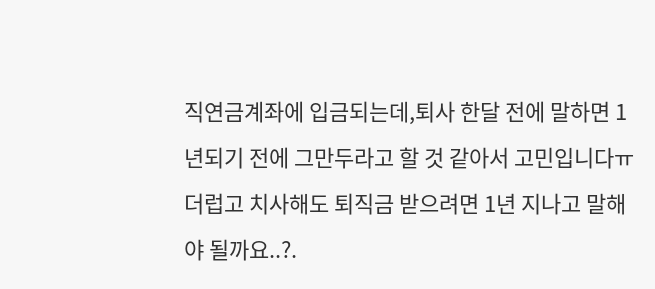직연금계좌에 입금되는데,퇴사 한달 전에 말하면 1년되기 전에 그만두라고 할 것 같아서 고민입니다ㅠ더럽고 치사해도 퇴직금 받으려면 1년 지나고 말해야 될까요..?.